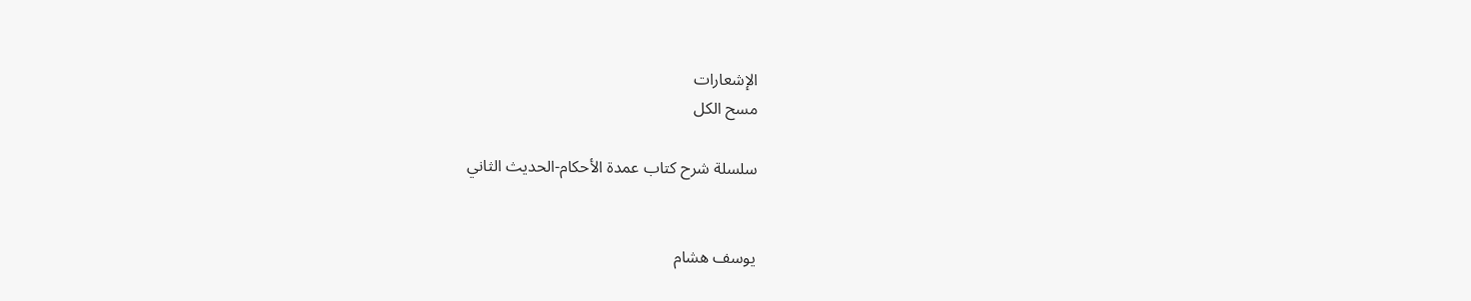الإشعارات
مسح الكل

سلسلة شرح كتاب عمدة الأحكام-الحديث الثاني


يوسف هشام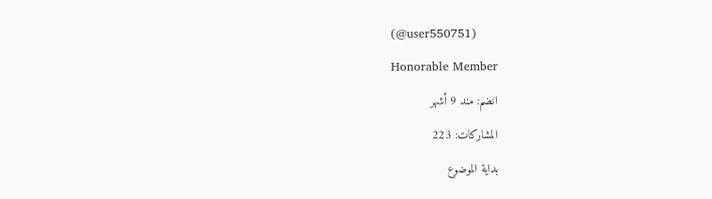(@user550751)
Honorable Member
انضم: مند 9 أشهر
المشاركات: 223
بداية الموضوع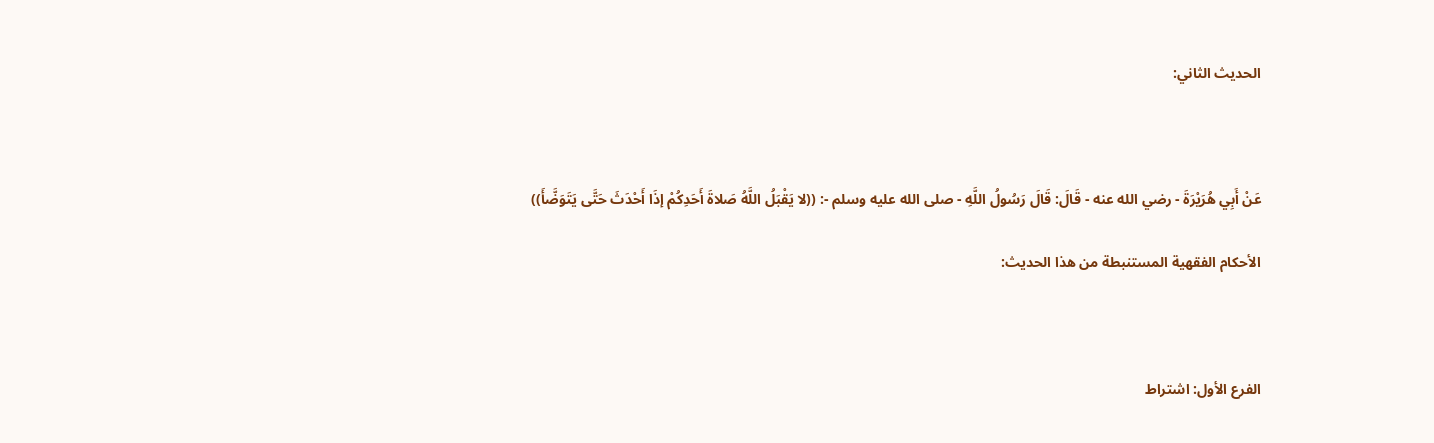الحديث الثاني:



عَنْ أَبِي هُرَيْرَةَ - رضي الله عنه - قَالَ: قَالَ رَسُولُ اللَّهِ - صلى الله عليه وسلم -: ((لا يَقْبَلُ اللَّهُ صَلاةَ أَحَدِكُمْ إذَا أَحْدَثَ حَتَّى يَتَوَضَّأَ))

الأحكام الفقهية المستنبطة من هذا الحديث:



الفرع الأول: اشتراط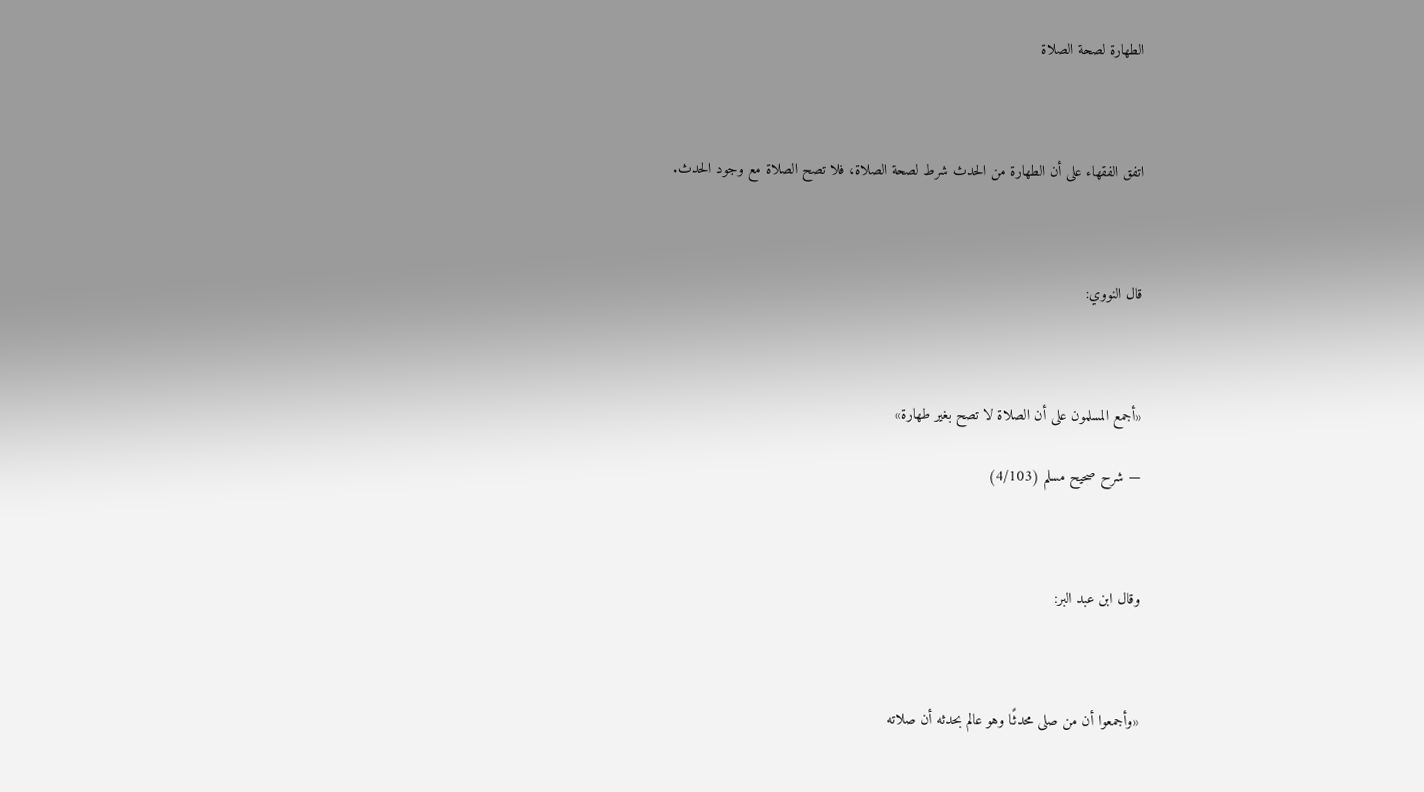الطهارة لصحة الصلاة



اتفق الفقهاء على أن الطهارة من الحدث شرط لصحة الصلاة، فلا تصح الصلاة مع وجود الحدث.



قال النووي:



«أجمع المسلمون على أن الصلاة لا تصح بغير طهارة»

— شرح صحيح مسلم (4/103)



وقال ابن عبد البر:



«وأجمعوا أن من صلى محدثًا وهو عالم بحدثه أن صلاته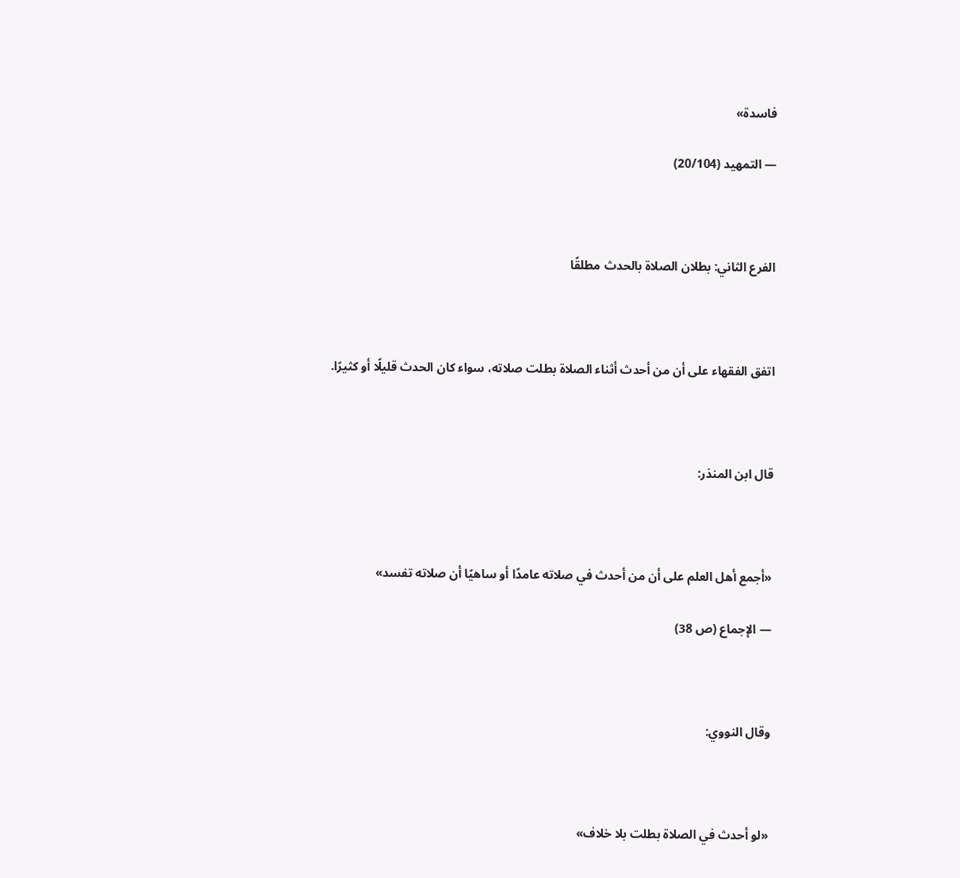فاسدة»

— التمهيد (20/104)



الفرع الثاني: بطلان الصلاة بالحدث مطلقًا



اتفق الفقهاء على أن من أحدث أثناء الصلاة بطلت صلاته، سواء كان الحدث قليلًا أو كثيرًا.



قال ابن المنذر:



«أجمع أهل العلم على أن من أحدث في صلاته عامدًا أو ساهيًا أن صلاته تفسد»

— الإجماع (ص 38)



وقال النووي:



«لو أحدث في الصلاة بطلت بلا خلاف»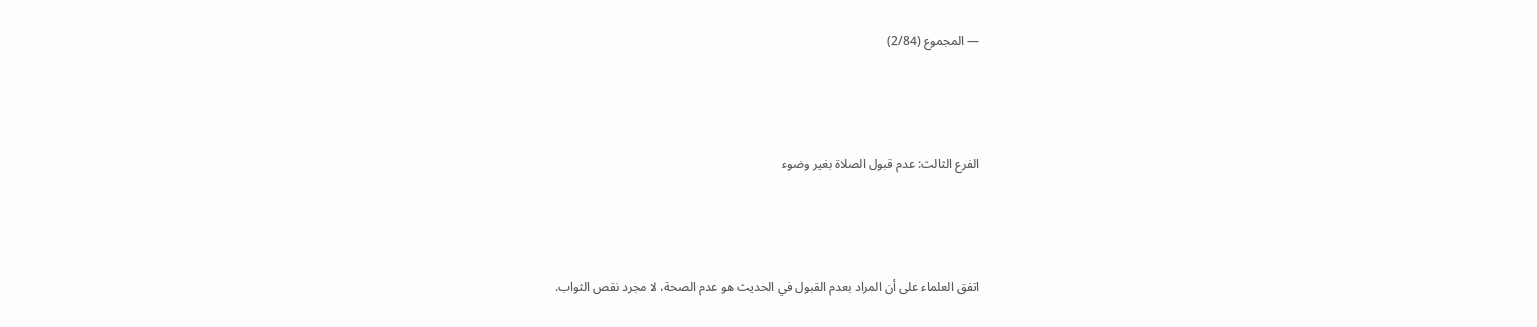— المجموع (2/84)



الفرع الثالث: عدم قبول الصلاة بغير وضوء



اتفق العلماء على أن المراد بعدم القبول في الحديث هو عدم الصحة، لا مجرد نقص الثواب.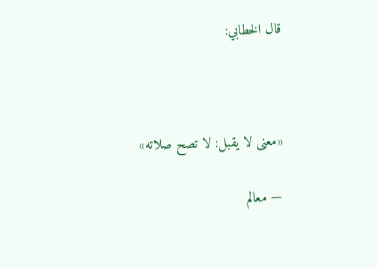قال الخطابي:



«معنى لا يقبل: لا تصح صلاته»

— معالم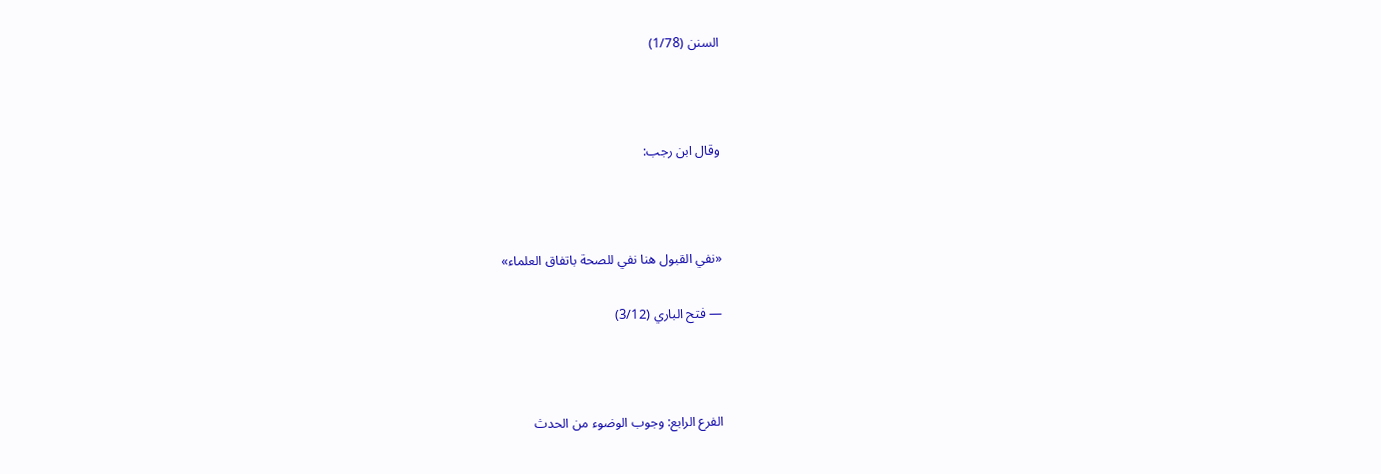السنن (1/78)



وقال ابن رجب:



«نفي القبول هنا نفي للصحة باتفاق العلماء»

— فتح الباري (3/12)



الفرع الرابع: وجوب الوضوء من الحدث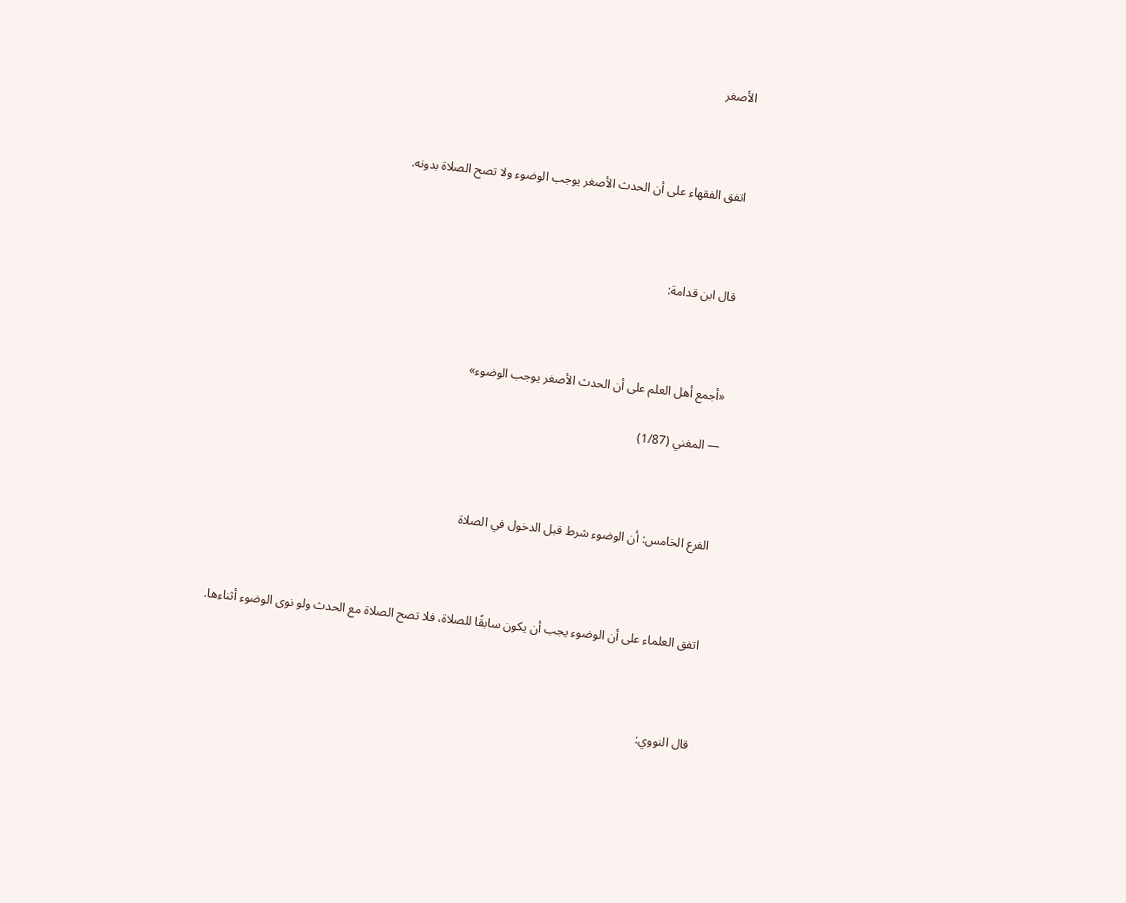الأصغر



اتفق الفقهاء على أن الحدث الأصغر يوجب الوضوء ولا تصح الصلاة بدونه.



قال ابن قدامة:



«أجمع أهل العلم على أن الحدث الأصغر يوجب الوضوء»

— المغني (1/87)



الفرع الخامس: أن الوضوء شرط قبل الدخول في الصلاة



اتفق العلماء على أن الوضوء يجب أن يكون سابقًا للصلاة، فلا تصح الصلاة مع الحدث ولو نوى الوضوء أثناءها.



قال النووي: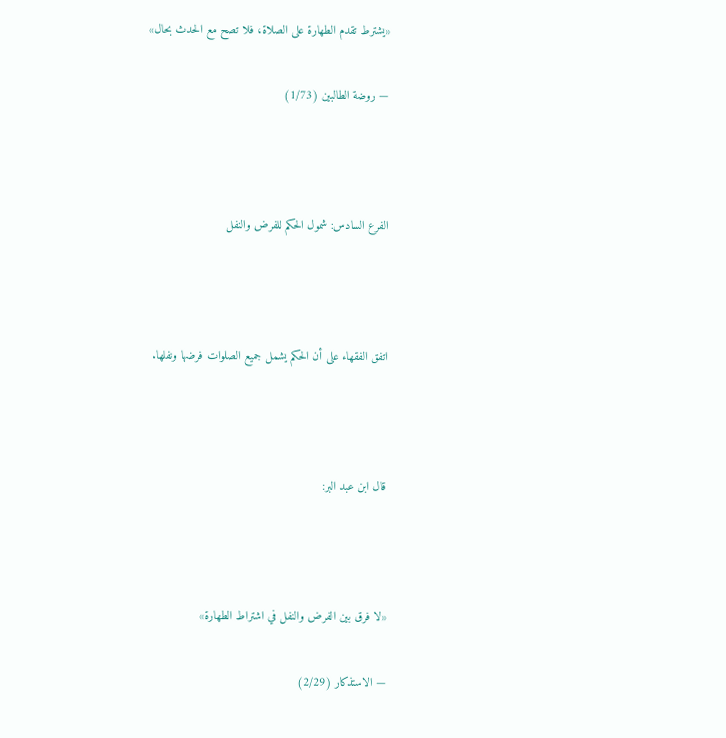«يشترط تقدم الطهارة على الصلاة، فلا تصح مع الحدث بحال»

— روضة الطالبين (1/73)



الفرع السادس: شمول الحكم للفرض والنفل



اتفق الفقهاء على أن الحكم يشمل جميع الصلوات فرضها ونفلها.



قال ابن عبد البر:



«لا فرق بين الفرض والنفل في اشتراط الطهارة»

— الاستذكار (2/29)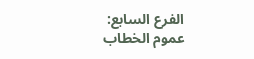الفرع السابع: عموم الخطاب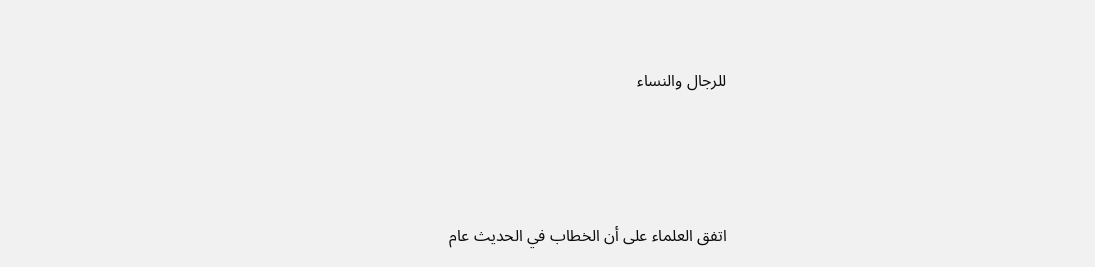للرجال والنساء



اتفق العلماء على أن الخطاب في الحديث عام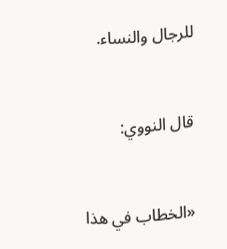للرجال والنساء.



قال النووي:



«الخطاب في هذا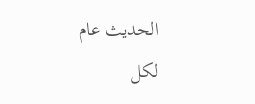الحديث عام لكل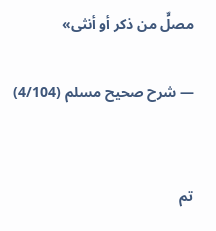مصلٍّ من ذكر أو أنثى»

— شرح صحيح مسلم (4/104)


تم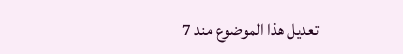تعديل هذا الموضوع مند 7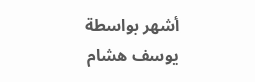أشهر بواسطة يوسف هشام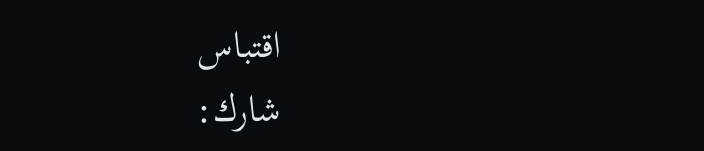اقتباس
شارك: